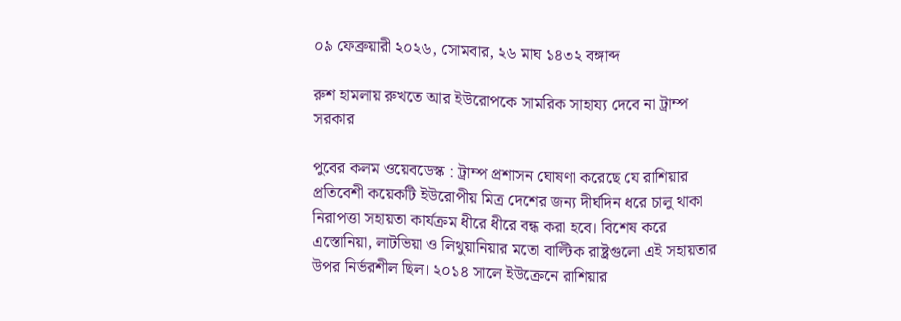০৯ ফেব্রুয়ারী ২০২৬, সোমবার, ২৬ মাঘ ১৪৩২ বঙ্গাব্দ

রুশ হামলায় রুখতে আর ইউরোপকে সামরিক সাহায্য দেবে না ট্রাম্প সরকার

পুবের কলম ওয়েবডেস্ক : ট্রাম্প প্রশাসন ঘোষণা করেছে যে রাশিয়ার প্রতিবেশী কয়েকটি ইউরোপীয় মিত্র দেশের জন্য দীর্ঘদিন ধরে চালু থাকা নিরাপত্তা সহায়তা কার্যক্রম ধীরে ধীরে বন্ধ করা হবে। বিশেষ করে এস্তোনিয়া, লাটভিয়া ও লিথুয়ানিয়ার মতো বাল্টিক রাষ্ট্রগুলো এই সহায়তার উপর নির্ভরশীল ছিল। ২০১৪ সালে ইউক্রেনে রাশিয়ার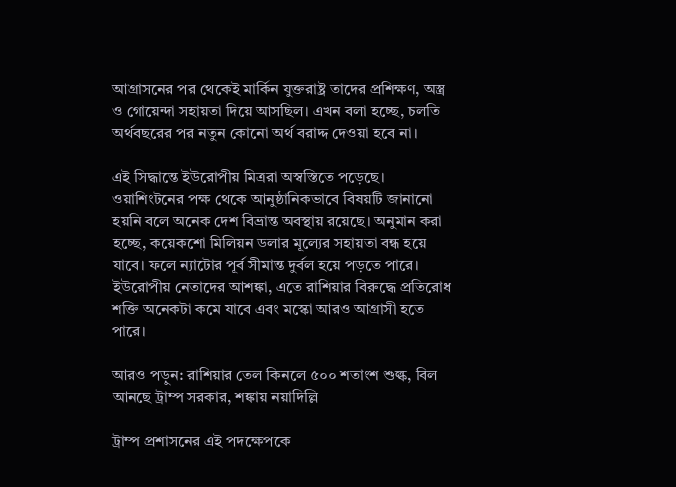আগ্রাসনের পর থেকেই মার্কিন যুক্তরাষ্ট্র তাদের প্রশিক্ষণ, অস্ত্র ও গোয়েন্দা সহায়তা দিয়ে আসছিল। এখন বলা হচ্ছে, চলতি অর্থবছরের পর নতুন কোনো অর্থ বরাদ্দ দেওয়া হবে না।

এই সিদ্ধান্তে ইউরোপীয় মিত্ররা অস্বস্তিতে পড়েছে। ওয়াশিংটনের পক্ষ থেকে আনুষ্ঠানিকভাবে বিষয়টি জানানো হয়নি বলে অনেক দেশ বিভ্রান্ত অবস্থায় রয়েছে। অনুমান করা হচ্ছে, কয়েকশো মিলিয়ন ডলার মূল্যের সহায়তা বন্ধ হয়ে যাবে। ফলে ন্যাটোর পূর্ব সীমান্ত দুর্বল হয়ে পড়তে পারে। ইউরোপীয় নেতাদের আশঙ্কা, এতে রাশিয়ার বিরুদ্ধে প্রতিরোধ শক্তি অনেকটা কমে যাবে এবং মস্কো আরও আগ্রাসী হতে পারে।

আরও পড়ুন: রাশিয়ার তেল কিনলে ৫০০ শতাংশ শুল্ক, বিল আনছে ট্রাম্প সরকার, শঙ্কায় নয়াদিল্লি

ট্রাম্প প্রশাসনের এই পদক্ষেপকে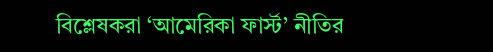বিশ্লেষকরা ‘আমেরিকা ফার্স্ট’ নীতির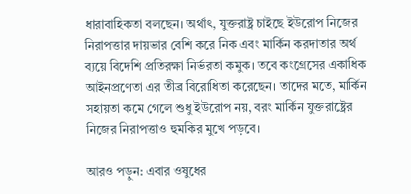ধারাবাহিকতা বলছেন। অর্থাৎ, যুক্তরাষ্ট্র চাইছে ইউরোপ নিজের নিরাপত্তার দায়ভার বেশি করে নিক এবং মার্কিন করদাতার অর্থ ব্যয়ে বিদেশি প্রতিরক্ষা নির্ভরতা কমুক। তবে কংগ্রেসের একাধিক আইনপ্রণেতা এর তীব্র বিরোধিতা করেছেন। তাদের মতে, মার্কিন সহায়তা কমে গেলে শুধু ইউরোপ নয়, বরং মার্কিন যুক্তরাষ্ট্রের নিজের নিরাপত্তাও হুমকির মুখে পড়বে।

আরও পড়ুন: এবার ওষুধের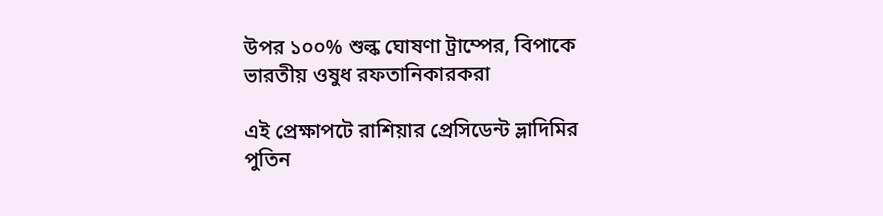উপর ১০০% শুল্ক ঘোষণা ট্রাম্পের, বিপাকে ভারতীয় ওষুধ রফতানিকারকরা

এই প্রেক্ষাপটে রাশিয়ার প্রেসিডেন্ট ভ্লাদিমির পুতিন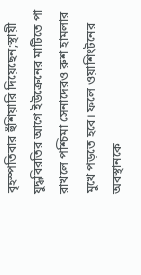বৃহস্পতিবার হুঁশিয়ারি দিয়েছেন;স্থায়ী যুদ্ধবিরতির আগে ইউক্রেনের মাটিতে পা রাখলে পশ্চিমা সেনাদেরও রুশ হামলার মুখে পড়তে হবে। ফলে ওয়াশিংটনের অবস্থানকে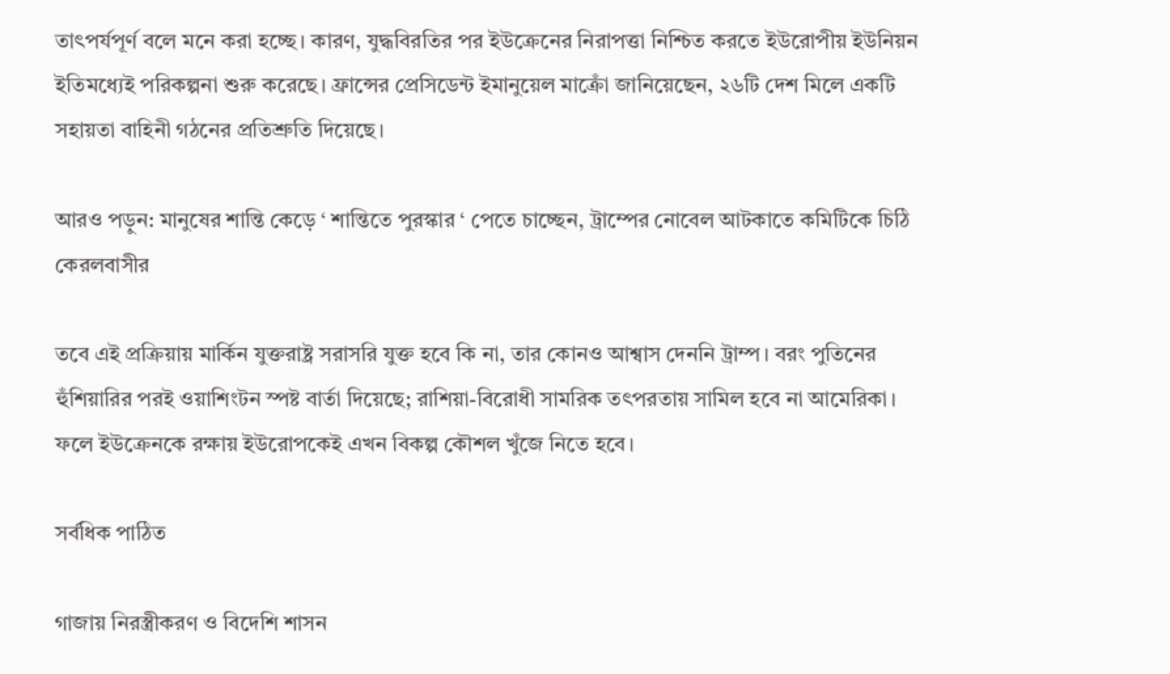তাৎপর্যপূর্ণ বলে মনে করা হচ্ছে। কারণ, যুদ্ধবিরতির পর ইউক্রেনের নিরাপত্তা নিশ্চিত করতে ইউরোপীয় ইউনিয়ন ইতিমধ্যেই পরিকল্পনা শুরু করেছে। ফ্রান্সের প্রেসিডেন্ট ইমানুয়েল মাক্রোঁ জানিয়েছেন, ২৬টি দেশ মিলে একটি সহায়তা বাহিনী গঠনের প্রতিশ্রুতি দিয়েছে।

আরও পড়ুন: মানুষের শান্তি কেড়ে ‘ শান্তিতে পুরস্কার ‘ পেতে চাচ্ছেন, ট্রাম্পের নোবেল আটকাতে কমিটিকে চিঠি কেরলবাসীর

তবে এই প্রক্রিয়ায় মার্কিন যুক্তরাষ্ট্র সরাসরি যুক্ত হবে কি না, তার কোনও আশ্বাস দেননি ট্রাম্প। বরং পুতিনের হুঁশিয়ারির পরই ওয়াশিংটন স্পষ্ট বার্তা দিয়েছে; রাশিয়া-বিরোধী সামরিক তৎপরতায় সামিল হবে না আমেরিকা। ফলে ইউক্রেনকে রক্ষায় ইউরোপকেই এখন বিকল্প কৌশল খুঁজে নিতে হবে।

সর্বধিক পাঠিত

গাজায় নিরস্ত্রীকরণ ও বিদেশি শাসন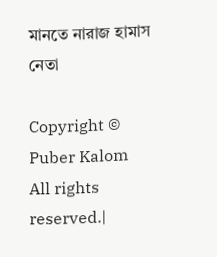মানতে নারাজ হামাস নেতা

Copyright © Puber Kalom All rights reserved.|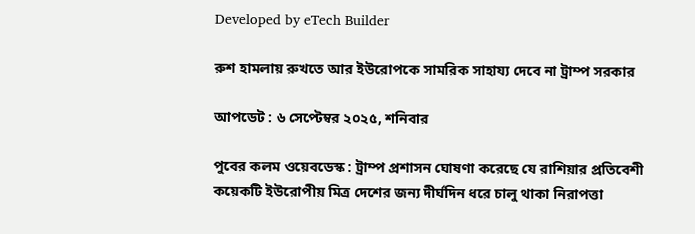Developed by eTech Builder

রুশ হামলায় রুখতে আর ইউরোপকে সামরিক সাহায্য দেবে না ট্রাম্প সরকার

আপডেট : ৬ সেপ্টেম্বর ২০২৫, শনিবার

পুবের কলম ওয়েবডেস্ক : ট্রাম্প প্রশাসন ঘোষণা করেছে যে রাশিয়ার প্রতিবেশী কয়েকটি ইউরোপীয় মিত্র দেশের জন্য দীর্ঘদিন ধরে চালু থাকা নিরাপত্তা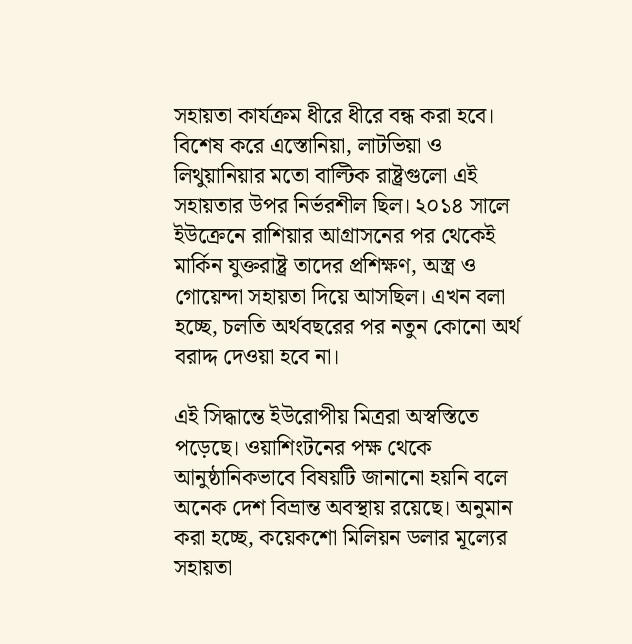সহায়তা কার্যক্রম ধীরে ধীরে বন্ধ করা হবে। বিশেষ করে এস্তোনিয়া, লাটভিয়া ও লিথুয়ানিয়ার মতো বাল্টিক রাষ্ট্রগুলো এই সহায়তার উপর নির্ভরশীল ছিল। ২০১৪ সালে ইউক্রেনে রাশিয়ার আগ্রাসনের পর থেকেই মার্কিন যুক্তরাষ্ট্র তাদের প্রশিক্ষণ, অস্ত্র ও গোয়েন্দা সহায়তা দিয়ে আসছিল। এখন বলা হচ্ছে, চলতি অর্থবছরের পর নতুন কোনো অর্থ বরাদ্দ দেওয়া হবে না।

এই সিদ্ধান্তে ইউরোপীয় মিত্ররা অস্বস্তিতে পড়েছে। ওয়াশিংটনের পক্ষ থেকে আনুষ্ঠানিকভাবে বিষয়টি জানানো হয়নি বলে অনেক দেশ বিভ্রান্ত অবস্থায় রয়েছে। অনুমান করা হচ্ছে, কয়েকশো মিলিয়ন ডলার মূল্যের সহায়তা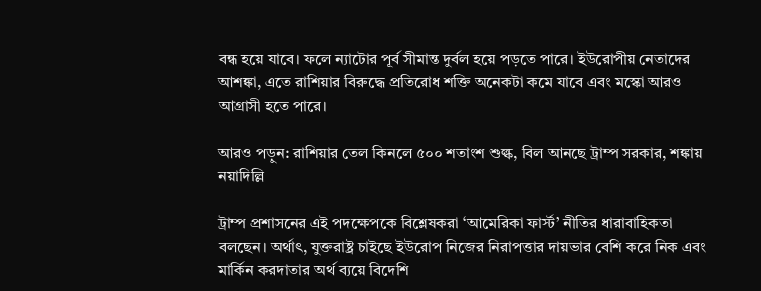বন্ধ হয়ে যাবে। ফলে ন্যাটোর পূর্ব সীমান্ত দুর্বল হয়ে পড়তে পারে। ইউরোপীয় নেতাদের আশঙ্কা, এতে রাশিয়ার বিরুদ্ধে প্রতিরোধ শক্তি অনেকটা কমে যাবে এবং মস্কো আরও আগ্রাসী হতে পারে।

আরও পড়ুন: রাশিয়ার তেল কিনলে ৫০০ শতাংশ শুল্ক, বিল আনছে ট্রাম্প সরকার, শঙ্কায় নয়াদিল্লি

ট্রাম্প প্রশাসনের এই পদক্ষেপকে বিশ্লেষকরা ‘আমেরিকা ফার্স্ট’ নীতির ধারাবাহিকতা বলছেন। অর্থাৎ, যুক্তরাষ্ট্র চাইছে ইউরোপ নিজের নিরাপত্তার দায়ভার বেশি করে নিক এবং মার্কিন করদাতার অর্থ ব্যয়ে বিদেশি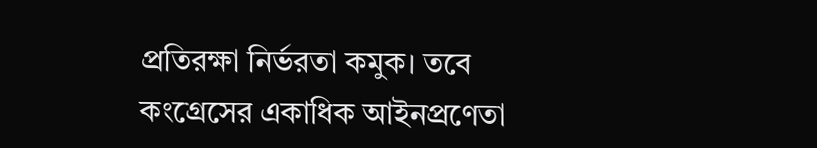প্রতিরক্ষা নির্ভরতা কমুক। তবে কংগ্রেসের একাধিক আইনপ্রণেতা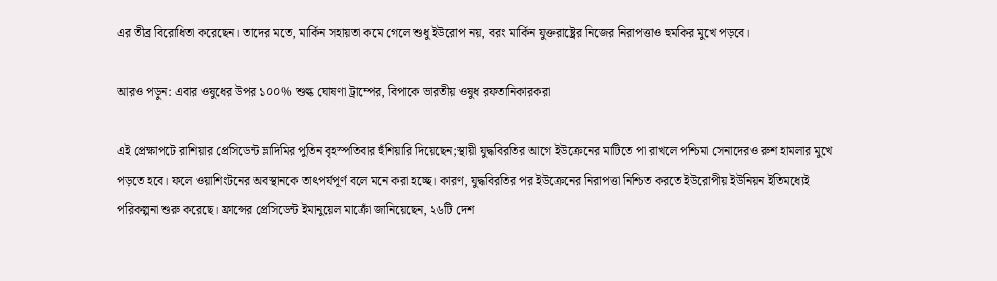এর তীব্র বিরোধিতা করেছেন। তাদের মতে, মার্কিন সহায়তা কমে গেলে শুধু ইউরোপ নয়, বরং মার্কিন যুক্তরাষ্ট্রের নিজের নিরাপত্তাও হুমকির মুখে পড়বে।

আরও পড়ুন: এবার ওষুধের উপর ১০০% শুল্ক ঘোষণা ট্রাম্পের, বিপাকে ভারতীয় ওষুধ রফতানিকারকরা

এই প্রেক্ষাপটে রাশিয়ার প্রেসিডেন্ট ভ্লাদিমির পুতিন বৃহস্পতিবার হুঁশিয়ারি দিয়েছেন;স্থায়ী যুদ্ধবিরতির আগে ইউক্রেনের মাটিতে পা রাখলে পশ্চিমা সেনাদেরও রুশ হামলার মুখে পড়তে হবে। ফলে ওয়াশিংটনের অবস্থানকে তাৎপর্যপূর্ণ বলে মনে করা হচ্ছে। কারণ, যুদ্ধবিরতির পর ইউক্রেনের নিরাপত্তা নিশ্চিত করতে ইউরোপীয় ইউনিয়ন ইতিমধ্যেই পরিকল্পনা শুরু করেছে। ফ্রান্সের প্রেসিডেন্ট ইমানুয়েল মাক্রোঁ জানিয়েছেন, ২৬টি দেশ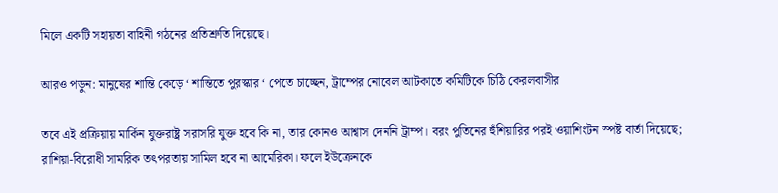মিলে একটি সহায়তা বাহিনী গঠনের প্রতিশ্রুতি দিয়েছে।

আরও পড়ুন: মানুষের শান্তি কেড়ে ‘ শান্তিতে পুরস্কার ‘ পেতে চাচ্ছেন, ট্রাম্পের নোবেল আটকাতে কমিটিকে চিঠি কেরলবাসীর

তবে এই প্রক্রিয়ায় মার্কিন যুক্তরাষ্ট্র সরাসরি যুক্ত হবে কি না, তার কোনও আশ্বাস দেননি ট্রাম্প। বরং পুতিনের হুঁশিয়ারির পরই ওয়াশিংটন স্পষ্ট বার্তা দিয়েছে; রাশিয়া-বিরোধী সামরিক তৎপরতায় সামিল হবে না আমেরিকা। ফলে ইউক্রেনকে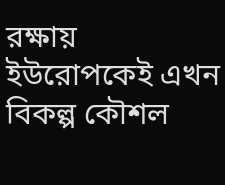রক্ষায় ইউরোপকেই এখন বিকল্প কৌশল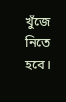খুঁজে নিতে হবে।